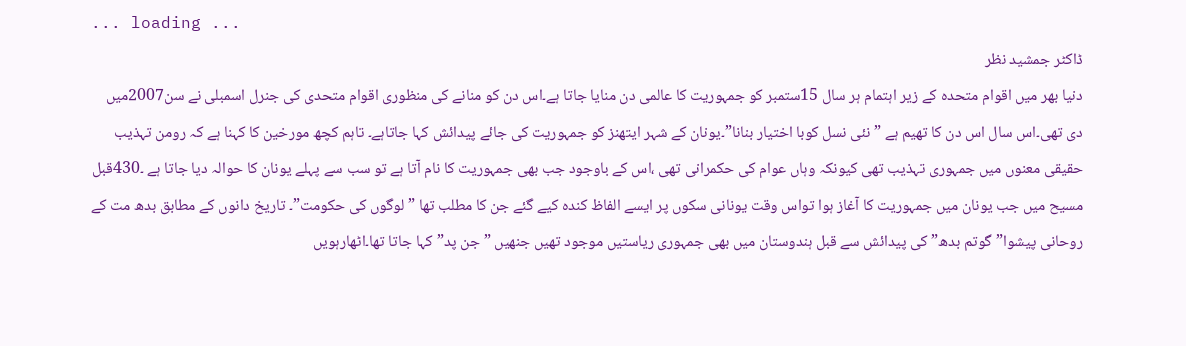... loading ...
ڈاکٹر جمشید نظر
دنیا بھر میں اقوام متحدہ کے زیر اہتمام ہر سال 15ستمبر کو جمہوریت کا عالمی دن منایا جاتا ہے۔اس دن کو منانے کی منظوری اقوام متحدی کی جنرل اسمبلی نے سن2007میں دی تھی۔اس سال اس دن کا تھیم ہے ”نئی نسل کوبا اختیار بنانا”۔یونان کے شہر ایتھنز کو جمہوریت کی جائے پیدائش کہا جاتاہے۔ تاہم کچھ مورخین کا کہنا ہے کہ رومن تہذیب حقیقی معنوں میں جمہوری تہذیب تھی کیونکہ وہاں عوام کی حکمرانی تھی ،اس کے باوجود جب بھی جمہوریت کا نام آتا ہے تو سب سے پہلے یونان کا حوالہ دیا جاتا ہے ۔430قبل مسیح میں جب یونان میں جمہوریت کا آغاز ہوا تواس وقت یونانی سکوں پر ایسے الفاظ کندہ کیے گئے جن کا مطلب تھا ”لوگوں کی حکومت”۔ تاریخ دانوں کے مطابق بدھ مت کے روحانی پیشوا”گوتم بدھ” کی پیدائش سے قبل ہندوستان میں بھی جمہوری ریاستیں موجود تھیں جنھیں ”جن پد”کہا جاتا تھا۔اٹھارہویں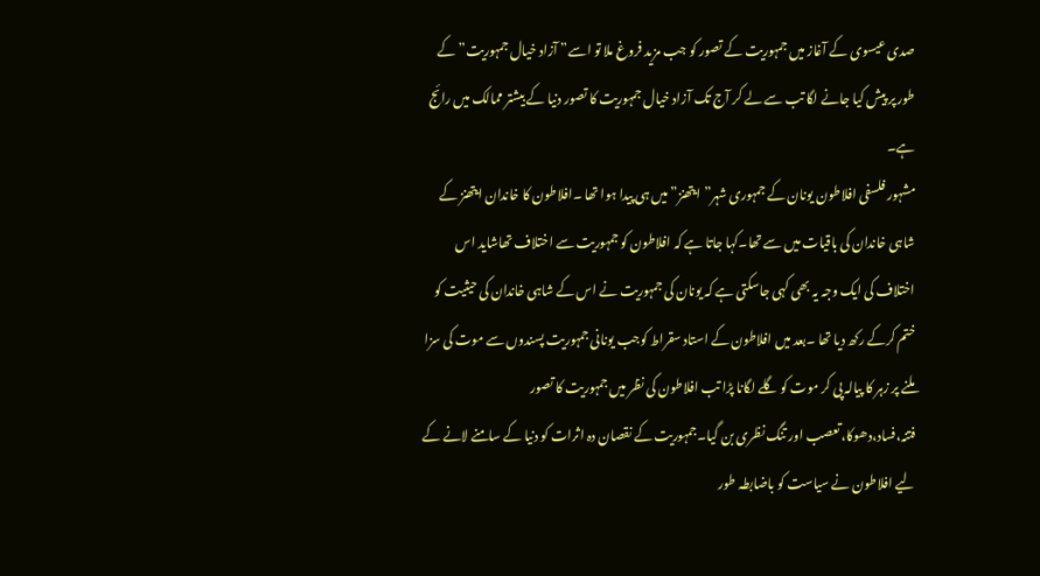صدی عیسوی کے آغاز میں جمہوریت کے تصور کو جب مزید فروغ ملا تو اسے” آزاد خیال جمہوریت” کے طور پر پیش کیا جانے لگا تب سے لے کر آج تک آزاد خیال جمہوریت کا تصور دنیا کے بیشتر ممالک میں رائج ہے۔
مشہور فلسفی افلاطون یونان کے جمہوری شہر” ایتھنز” میں ہی پیدا ہوا تھا ۔افلاطون کا خاندان ایتھنز کے شاہی خاندان کی باقیات میں سے تھا۔کہا جاتا ہے کہ افلاطون کو جمہوریت سے اختلاف تھاشاید اس اختلاف کی ایک وجہ یہ بھی کہی جاسکتی ہے کہ یونان کی جمہوریت نے اس کے شاہی خاندان کی حیثیت کو ختم کرکے رکھ دیا تھا ۔بعد میں افلاطون کے استاد سقراط کوجب یونانی جمہوریت پسندوں سے موت کی سزا ملنے پر زہر کا پیالہ پی کر موت کو گلے لگانا پڑا تب افلاطون کی نظر میں جمہوریت کا تصور فتنہ،فساد،دھوکا،تعصب اور تنگ نظری بن گیا۔جمہوریت کے نقصان دہ اثرات کو دنیا کے سامنے لانے کے لیے افلاطون نے سیاست کو باضابطہ طور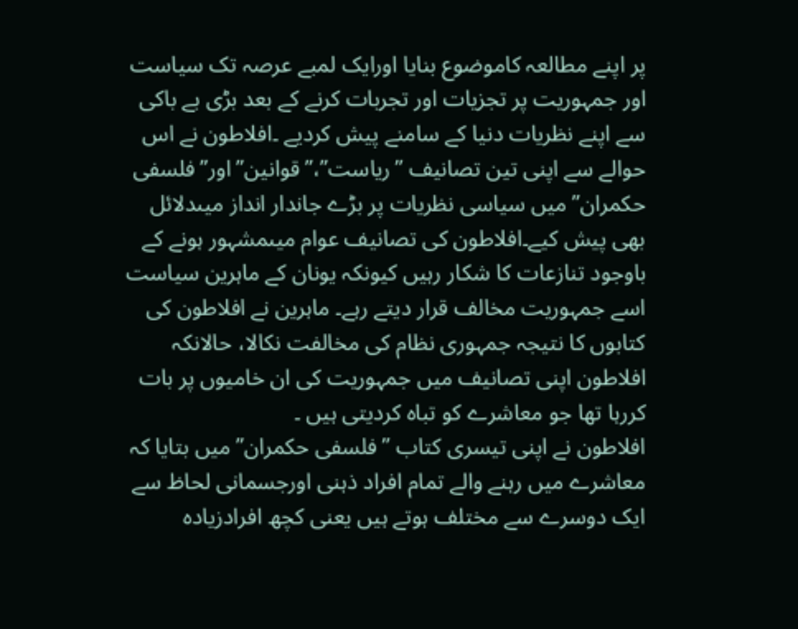پر اپنے مطالعہ کاموضوع بنایا اورایک لمبے عرصہ تک سیاست اور جمہوریت پر تجزیات اور تجربات کرنے کے بعد بڑی بے باکی سے اپنے نظریات دنیا کے سامنے پیش کردیے ۔افلاطون نے اس حوالے سے اپنی تین تصانیف ”ریاست”،”قوانین”اور”فلسفی حکمران” میں سیاسی نظریات پر بڑے جاندار انداز میںدلائل بھی پیش کیے۔افلاطون کی تصانیف عوام میںمشہور ہونے کے باوجود تنازعات کا شکار رہیں کیونکہ یونان کے ماہرین سیاست اسے جمہوریت مخالف قرار دیتے رہے۔ ماہرین نے افلاطون کی کتابوں کا نتیجہ جمہوری نظام کی مخالفت نکالا، حالانکہ افلاطون اپنی تصانیف میں جمہوریت کی ان خامیوں پر بات کررہا تھا جو معاشرے کو تباہ کردیتی ہیں ۔
افلاطون نے اپنی تیسری کتاب ”فلسفی حکمران” میں بتایا کہ معاشرے میں رہنے والے تمام افراد ذہنی اورجسمانی لحاظ سے ایک دوسرے سے مختلف ہوتے ہیں یعنی کچھ افرادزیادہ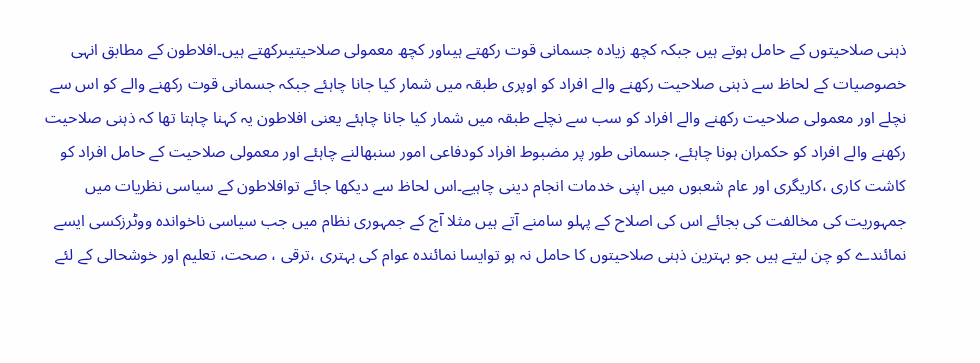ذہنی صلاحیتوں کے حامل ہوتے ہیں جبکہ کچھ زیادہ جسمانی قوت رکھتے ہیںاور کچھ معمولی صلاحیتیںرکھتے ہیں۔افلاطون کے مطابق انہی خصوصیات کے لحاظ سے ذہنی صلاحیت رکھنے والے افراد کو اوپری طبقہ میں شمار کیا جانا چاہئے جبکہ جسمانی قوت رکھنے والے کو اس سے نچلے اور معمولی صلاحیت رکھنے والے افراد کو سب سے نچلے طبقہ میں شمار کیا جانا چاہئے یعنی افلاطون یہ کہنا چاہتا تھا کہ ذہنی صلاحیت رکھنے والے افراد کو حکمران ہونا چاہئے، جسمانی طور پر مضبوط افراد کودفاعی امور سنبھالنے چاہئے اور معمولی صلاحیت کے حامل افراد کو کاشت کاری ،کاریگری اور عام شعبوں میں اپنی خدمات انجام دینی چاہیے۔اس لحاظ سے دیکھا جائے توافلاطون کے سیاسی نظریات میں جمہوریت کی مخالفت کی بجائے اس کی اصلاح کے پہلو سامنے آتے ہیں مثلا آج کے جمہوری نظام میں جب سیاسی ناخواندہ ووٹرزکسی ایسے نمائندے کو چن لیتے ہیں جو بہترین ذہنی صلاحیتوں کا حامل نہ ہو توایسا نمائندہ عوام کی بہتری ،ترقی ، صحت، تعلیم اور خوشحالی کے لئے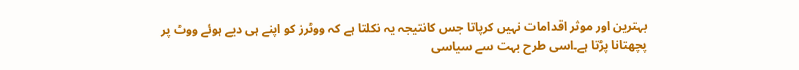بہترین اور موثر اقدامات نہیں کرپاتا جس کانتیجہ یہ نکلتا ہے کہ ووٹرز کو اپنے ہی دیے ہوئے ووٹ پر پچھتانا پڑتا ہے۔اسی طرح بہت سے سیاسی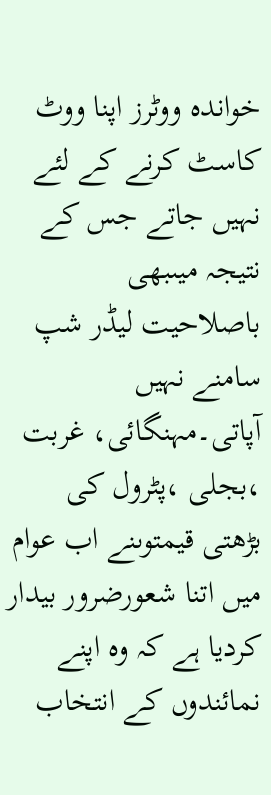خواندہ ووٹرز اپنا ووٹ کاسٹ کرنے کے لئے نہیں جاتے جس کے نتیجہ میںبھی باصلاحیت لیڈر شپ سامنے نہیں آپاتی۔مہنگائی، غربت ،بجلی ،پٹرول کی بڑھتی قیمتوںنے اب عوام میں اتنا شعورضرور بیدار کردیا ہے کہ وہ اپنے نمائندوں کے انتخاب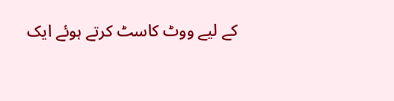کے لیے ووٹ کاسٹ کرتے ہوئے ایک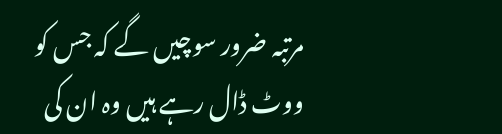مرتبہ ضرور سوچیں گے کہ جس کو ووٹ ڈال رہے ہیں وہ ان کی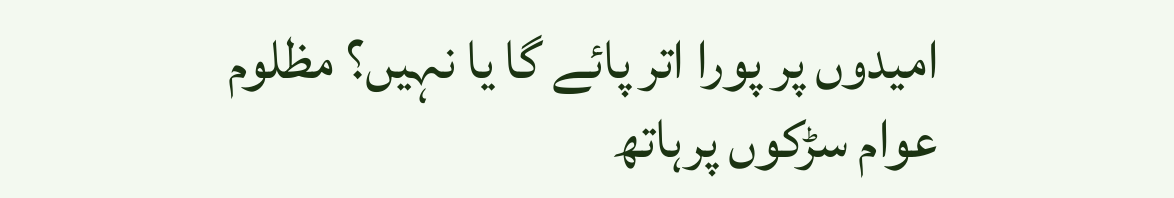امیدوں پر پورا اتر پائے گا یا نہیں؟ مظلوم عوام سڑکوں پرہاتھ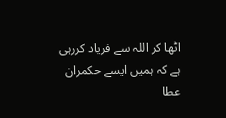اٹھا کر اللہ سے فریاد کررہی ہے کہ ہمیں ایسے حکمران عطا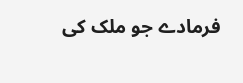فرمادے جو ملک کی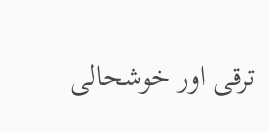ترقی اور خوشحالی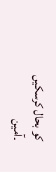کو بحال کرسکیں ۔آمین